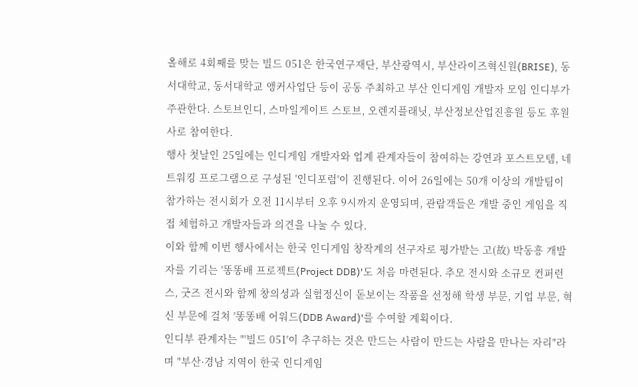올해로 4회째를 맞는 빌드 051은 한국연구재단, 부산광역시, 부산라이즈혁신원(BRISE), 동서대학교, 동서대학교 앵커사업단 등이 공동 주최하고 부산 인디게임 개발자 모임 인디부가 주관한다. 스토브인디, 스마일게이트 스토브, 오렌지플래닛, 부산정보산업진흥원 등도 후원사로 참여한다.
행사 첫날인 25일에는 인디게임 개발자와 업계 관계자들이 참여하는 강연과 포스트모템, 네트워킹 프로그램으로 구성된 '인디포럼'이 진행된다. 이어 26일에는 50개 이상의 개발팀이 참가하는 전시회가 오전 11시부터 오후 9시까지 운영되며, 관람객들은 개발 중인 게임을 직접 체험하고 개발자들과 의견을 나눌 수 있다.
이와 함께 이번 행사에서는 한국 인디게임 창작계의 선구자로 평가받는 고(故) 박동흥 개발자를 기리는 '똥똥배 프로젝트(Project DDB)'도 처음 마련된다. 추모 전시와 소규모 컨퍼런스, 굿즈 전시와 함께 창의성과 실험정신이 돋보이는 작품을 선정해 학생 부문, 기업 부문, 혁신 부문에 걸쳐 '똥똥배 어워드(DDB Award)'를 수여할 계획이다.
인디부 관계자는 "'빌드 051'이 추구하는 것은 만드는 사람이 만드는 사람을 만나는 자리"라며 "부산·경남 지역이 한국 인디게임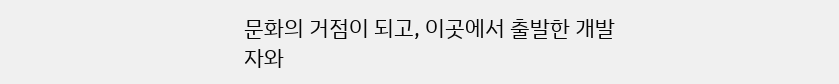문화의 거점이 되고, 이곳에서 출발한 개발자와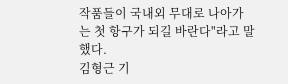작품들이 국내외 무대로 나아가는 첫 항구가 되길 바란다"라고 말했다.
김형근 기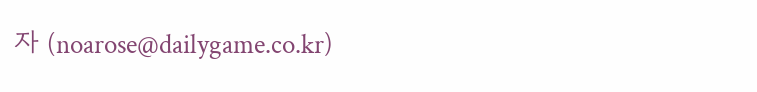자 (noarose@dailygame.co.kr)